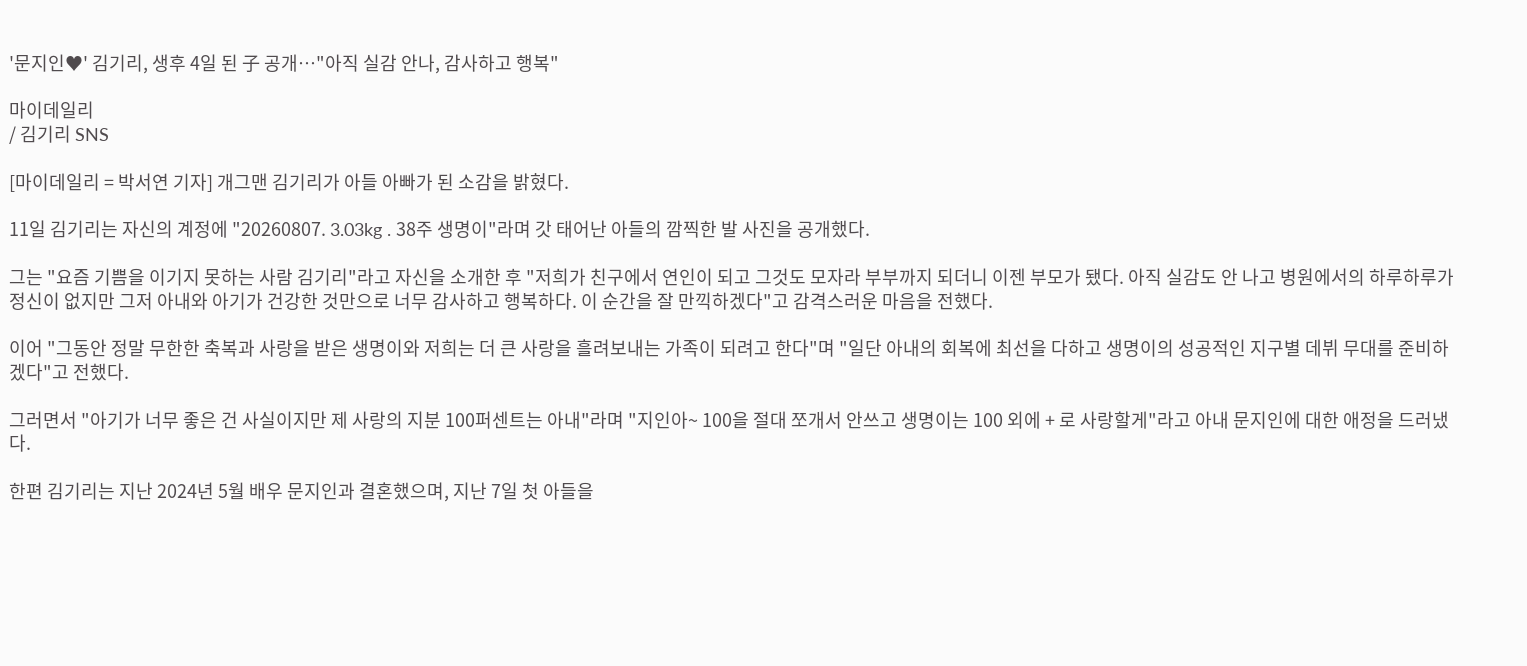'문지인♥' 김기리, 생후 4일 된 子 공개…"아직 실감 안나, 감사하고 행복"

마이데일리
/ 김기리 SNS

[마이데일리 = 박서연 기자] 개그맨 김기리가 아들 아빠가 된 소감을 밝혔다.

11일 김기리는 자신의 계정에 "20260807. 3.03kg . 38주 생명이"라며 갓 태어난 아들의 깜찍한 발 사진을 공개했다.

그는 "요즘 기쁨을 이기지 못하는 사람 김기리"라고 자신을 소개한 후 "저희가 친구에서 연인이 되고 그것도 모자라 부부까지 되더니 이젠 부모가 됐다. 아직 실감도 안 나고 병원에서의 하루하루가 정신이 없지만 그저 아내와 아기가 건강한 것만으로 너무 감사하고 행복하다. 이 순간을 잘 만끽하겠다"고 감격스러운 마음을 전했다.

이어 "그동안 정말 무한한 축복과 사랑을 받은 생명이와 저희는 더 큰 사랑을 흘려보내는 가족이 되려고 한다"며 "일단 아내의 회복에 최선을 다하고 생명이의 성공적인 지구별 데뷔 무대를 준비하겠다"고 전했다.

그러면서 "아기가 너무 좋은 건 사실이지만 제 사랑의 지분 100퍼센트는 아내"라며 "지인아~ 100을 절대 쪼개서 안쓰고 생명이는 100 외에 + 로 사랑할게"라고 아내 문지인에 대한 애정을 드러냈다.

한편 김기리는 지난 2024년 5월 배우 문지인과 결혼했으며, 지난 7일 첫 아들을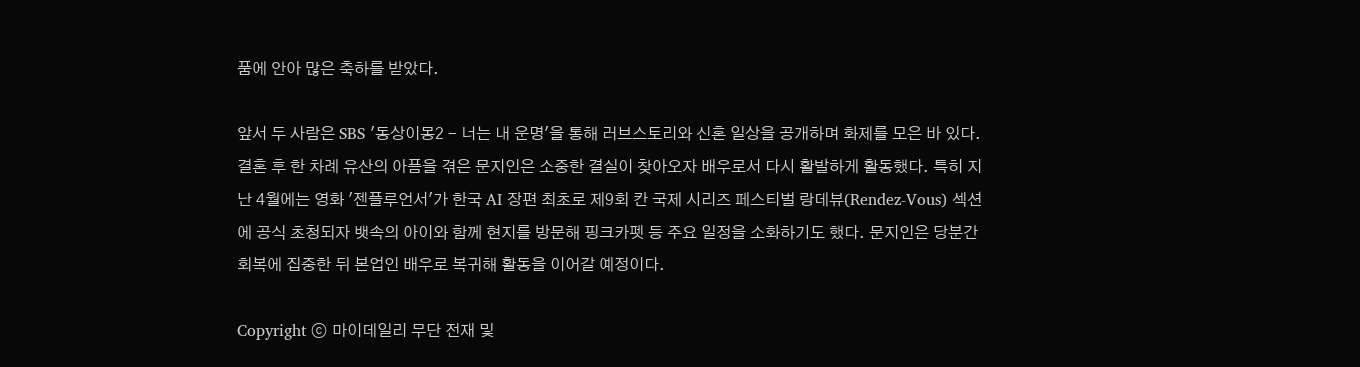품에 안아 많은 축하를 받았다.

앞서 두 사람은 SBS '동상이몽2 - 너는 내 운명'을 통해 러브스토리와 신혼 일상을 공개하며 화제를 모은 바 있다. 결혼 후 한 차례 유산의 아픔을 겪은 문지인은 소중한 결실이 찾아오자 배우로서 다시 활발하게 활동했다. 특히 지난 4월에는 영화 '젠플루언서'가 한국 AI 장편 최초로 제9회 칸 국제 시리즈 페스티벌 랑데뷰(Rendez-Vous) 섹션에 공식 초청되자 뱃속의 아이와 함께 현지를 방문해 핑크카펫 등 주요 일정을 소화하기도 했다. 문지인은 당분간 회복에 집중한 뒤 본업인 배우로 복귀해 활동을 이어갈 예정이다.

Copyright ⓒ 마이데일리 무단 전재 및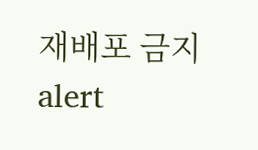재배포 금지
alert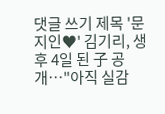댓글 쓰기 제목 '문지인♥' 김기리, 생후 4일 된 子 공개…"아직 실감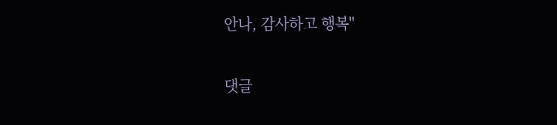안나, 감사하고 행복"

댓글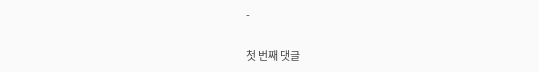-

첫 번째 댓글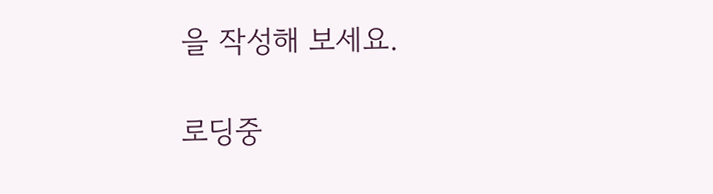을 작성해 보세요.

로딩중